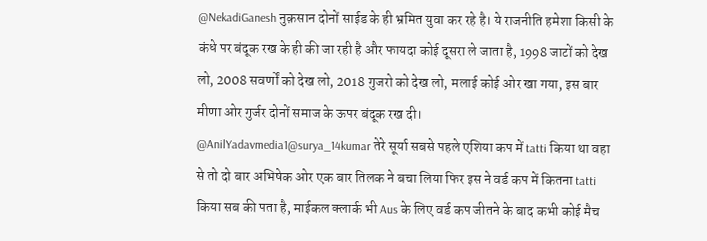@NekadiGanesh नुक़सान दोनों साईड के ही भ्रमित युवा कर रहे है। ये राजनीति हमेशा किसी के कंधे पर बंदूक रख के ही की जा रही है और फायदा कोई दूसरा ले जाता है, 1998 जाटों को देख लो, 2008 सवर्णों को देख लो, 2018 गुजरो को देख लो, मलाई कोई ओर खा गया, इस बार मीणा ओर गुर्जर दोनों समाज के ऊपर बंदूक रख दी।
@AnilYadavmedia1@surya_14kumar तेरे सूर्या सबसे पहले एशिया कप में tatti किया था वहा से तो दो बार अभिषेक ओर एक बार तिलक ने बचा लिया फिर इस ने वर्ड कप में कितना tatti किया सब की पता है, माईकल क्लार्क भी Aus के लिए वर्ड कप जीतने के बाद कभी कोई मैच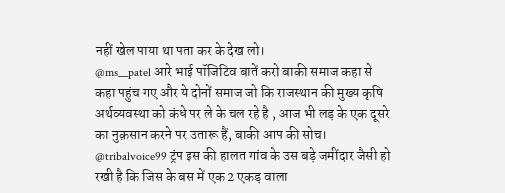नहीं खेल पाया था पता कर के देख लो।
@ms__patel आरे भाई पॉजिटिव बातें करो बाकी समाज कहा से कहा पहुंच गए और ये दोनों समाज जो कि राजस्थान की मुख्य कृषि अर्थव्यवस्था को कंधे पर ले के चल रहे है , आज भी लड़ के एक दूसरे का नुक़सान करने पर उतारू हैं, बाकी आप की सोच।
@tribalvoice99 ट्रंप इस की हालत गांव के उस बड़े जमींदार जैसी हो रखी है कि जिस के बस में एक 2 एकड़ वाला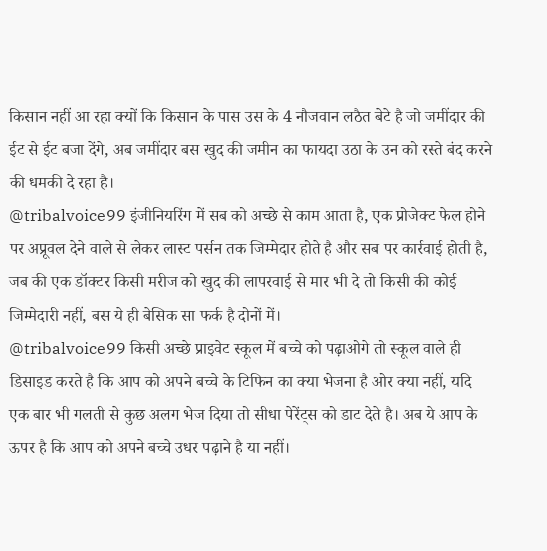किसान नहीं आ रहा क्यों कि किसान के पास उस के 4 नौजवान लठैत बेटे है जो जमींदार की ईट से ईट बजा देंगे, अब जमींदार बस खुद की जमीन का फायदा उठा के उन को रस्ते बंद करने की धमकी दे रहा है।
@tribalvoice99 इंजीनियरिंग में सब को अच्छे से काम आता है, एक प्रोजेक्ट फेल होने पर अप्रूवल देने वाले से लेकर लास्ट पर्सन तक जिम्मेदार होते है और सब पर कार्रवाई होती है, जब की एक डॉक्टर किसी मरीज को खुद की लापरवाई से मार भी दे तो किसी की कोई जिम्मेदारी नहीं, बस ये ही बेसिक सा फर्क है दोनों में।
@tribalvoice99 किसी अच्छे प्राइवेट स्कूल में बच्चे को पढ़ाओगे तो स्कूल वाले ही डिसाइड करते है कि आप को अपने बच्चे के टिफिन का क्या भेजना है ओर क्या नहीं, यदि एक बार भी गलती से कुछ अलग भेज दिया तो सीधा पेरेंट्स को डाट देते है। अब ये आप के ऊपर है कि आप को अपने बच्चे उधर पढ़ाने है या नहीं।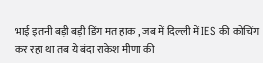भाई इतनी बड़ी बड़ी डिंग मत हाक , जब में दिल्ली में IES की कोचिंग कर रहा था तब ये बंदा राकेश मीणा की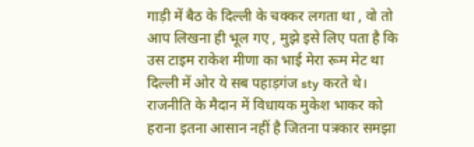गाड़ी में बैठ के दिल्ली के चक्कर लगता था , वो तो आप लिखना ही भूल गए , मुझे इसे लिए पता है कि उस टाइम राकेश मीणा का भाई मेरा रूम मेट था दिल्ली में ओर ये सब पहाड़गंज sty करते थे।
राजनीति के मैदान में विधायक मुकेश भाकर को हराना इतना आसान नहीं है जितना पत्रकार समझा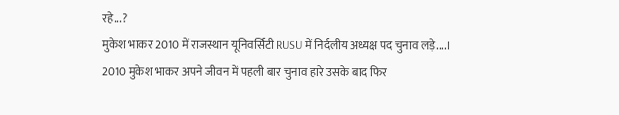रहे...?
मुकेश भाकर 2010 में राजस्थान यूनिवर्सिटी RUSU में निर्दलीय अध्यक्ष पद चुनाव लड़े....।
2010 मुकेश भाकर अपने जीवन में पहली बार चुनाव हारे उसके बाद फिर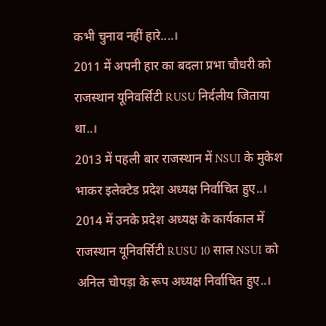कभी चुनाव नहीं हारे....।
2011 में अपनी हार का बदला प्रभा चौधरी को राजस्थान यूनिवर्सिटी RUSU निर्दलीय जिताया था..।
2013 में पहली बार राजस्थान में NSUI के मुकेश भाकर इलेक्टेड प्रदेश अध्यक्ष निर्वाचित हुए..।
2014 में उनके प्रदेश अध्यक्ष के कार्यकाल में राजस्थान यूनिवर्सिटी RUSU 10 साल NSUI को अनिल चोपड़ा के रूप अध्यक्ष निर्वाचित हुए..।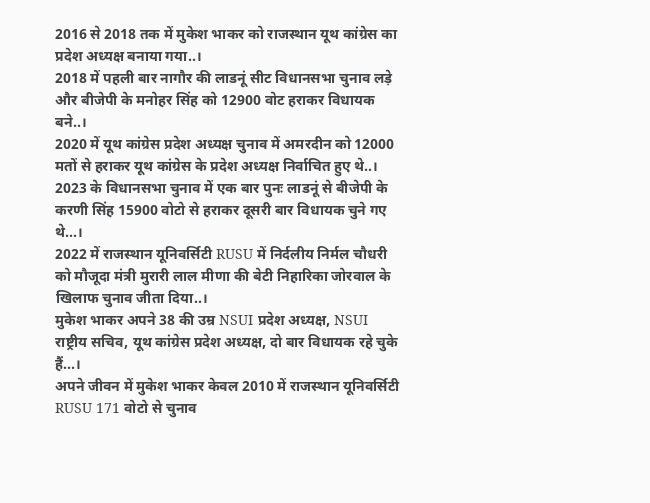2016 से 2018 तक में मुकेश भाकर को राजस्थान यूथ कांग्रेस का प्रदेश अध्यक्ष बनाया गया..।
2018 में पहली बार नागौर की लाडनूं सीट विधानसभा चुनाव लड़े और बीजेपी के मनोहर सिंह को 12900 वोट हराकर विधायक बने..।
2020 में यूथ कांग्रेस प्रदेश अध्यक्ष चुनाव में अमरदीन को 12000 मतों से हराकर यूथ कांग्रेस के प्रदेश अध्यक्ष निर्वाचित हुए थे..।
2023 के विधानसभा चुनाव में एक बार पुनः लाडनूं से बीजेपी के करणी सिंह 15900 वोटो से हराकर दूसरी बार विधायक चुने गए थे...।
2022 में राजस्थान यूनिवर्सिटी RUSU में निर्दलीय निर्मल चौधरी को मौजूदा मंत्री मुरारी लाल मीणा की बेटी निहारिका जोरवाल के खिलाफ चुनाव जीता दिया..।
मुकेश भाकर अपने 38 की उम्र NSUI प्रदेश अध्यक्ष, NSUI राष्ट्रीय सचिव, यूथ कांग्रेस प्रदेश अध्यक्ष, दो बार विधायक रहे चुके हैं...।
अपने जीवन में मुकेश भाकर केवल 2010 में राजस्थान यूनिवर्सिटी RUSU 171 वोटो से चुनाव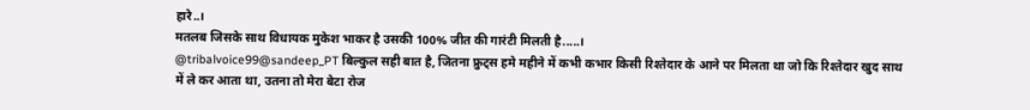हारे..।
मतलब जिसके साथ विधायक मुकेश भाकर है उसकी 100% जीत की गारंटी मिलती है.....।
@tribalvoice99@sandeep_PT बिल्कुल सही बात है, जितना फ्रुट्स हमे महीने में कभी कभार किसी रिश्तेदार के आने पर मिलता था जो कि रिश्तेदार खुद साथ में ले कर आता था, उतना तो मेरा बेटा रोज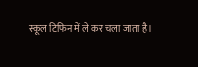स्कूल टिफिन में ले कर चला जाता है।